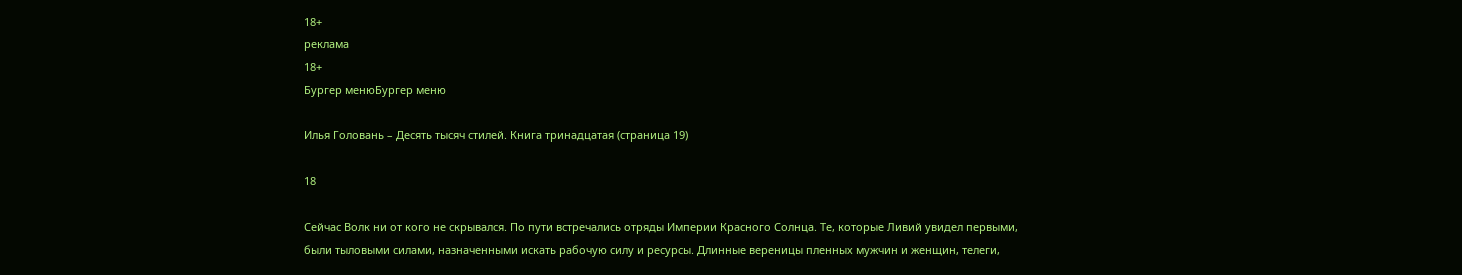18+
реклама
18+
Бургер менюБургер меню

Илья Головань – Десять тысяч стилей. Книга тринадцатая (страница 19)

18

Сейчас Волк ни от кого не скрывался. По пути встречались отряды Империи Красного Солнца. Те, которые Ливий увидел первыми, были тыловыми силами, назначенными искать рабочую силу и ресурсы. Длинные вереницы пленных мужчин и женщин, телеги,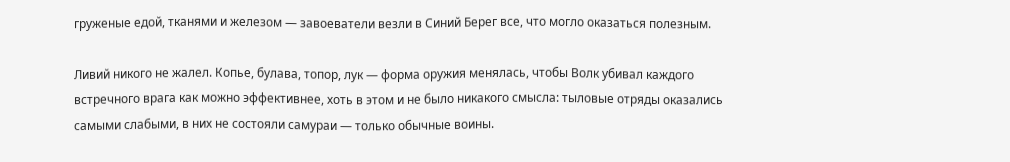груженые едой, тканями и железом — завоеватели везли в Синий Берег все, что могло оказаться полезным.

Ливий никого не жалел. Копье, булава, топор, лук — форма оружия менялась, чтобы Волк убивал каждого встречного врага как можно эффективнее, хоть в этом и не было никакого смысла: тыловые отряды оказались самыми слабыми, в них не состояли самураи — только обычные воины.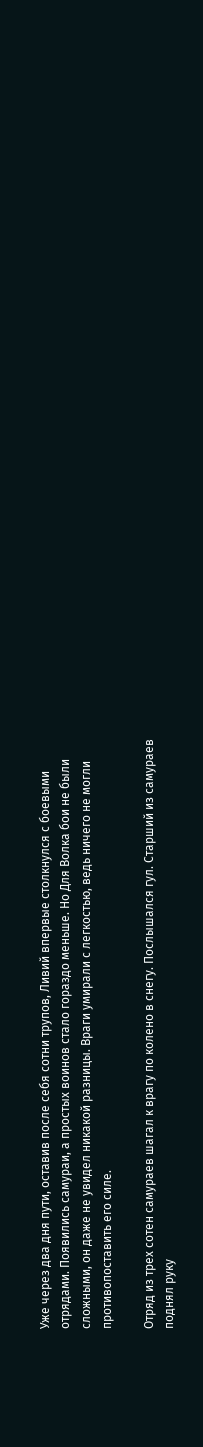Уже через два дня пути, оставив после себя сотни трупов, Ливий впервые столкнулся с боевыми отрядами. Появились самураи, а простых воинов стало гораздо меньше. Но Для Волка бои не были сложными, он даже не увидел никакой разницы. Враги умирали с легкостью, ведь ничего не могли противопоставить его силе.

Отряд из трех сотен самураев шагал к врагу по колено в снегу. Послышался гул. Старший из самураев поднял руку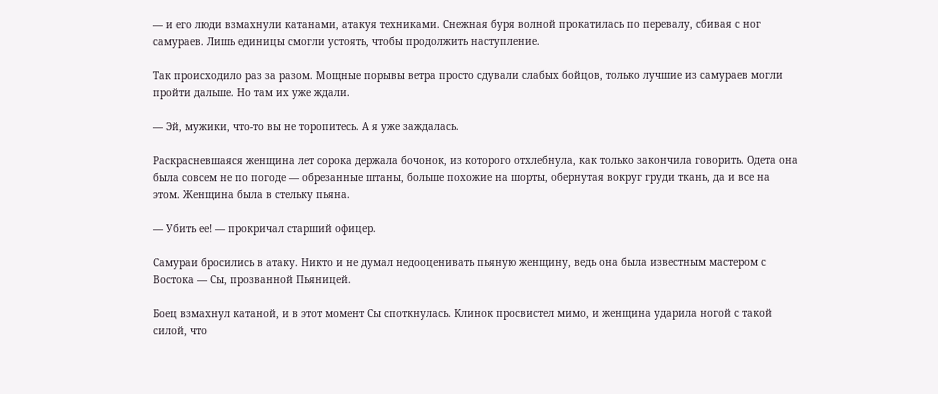— и его люди взмахнули катанами, атакуя техниками. Снежная буря волной прокатилась по перевалу, сбивая с ног самураев. Лишь единицы смогли устоять, чтобы продолжить наступление.

Так происходило раз за разом. Мощные порывы ветра просто сдували слабых бойцов, только лучшие из самураев могли пройти дальше. Но там их уже ждали.

— Эй, мужики, что-то вы не торопитесь. А я уже заждалась.

Раскрасневшаяся женщина лет сорока держала бочонок, из которого отхлебнула, как только закончила говорить. Одета она была совсем не по погоде — обрезанные штаны, больше похожие на шорты, обернутая вокруг груди ткань, да и все на этом. Женщина была в стельку пьяна.

— Убить ее! — прокричал старший офицер.

Самураи бросились в атаку. Никто и не думал недооценивать пьяную женщину, ведь она была известным мастером с Востока — Сы, прозванной Пьяницей.

Боец взмахнул катаной, и в этот момент Сы споткнулась. Клинок просвистел мимо, и женщина ударила ногой с такой силой, что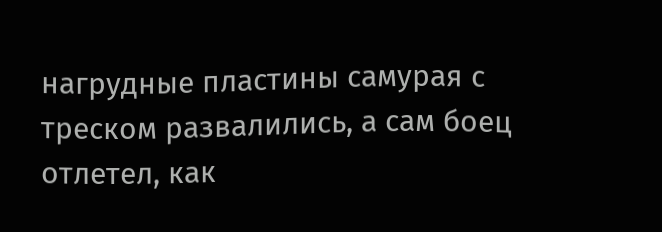нагрудные пластины самурая с треском развалились, а сам боец отлетел, как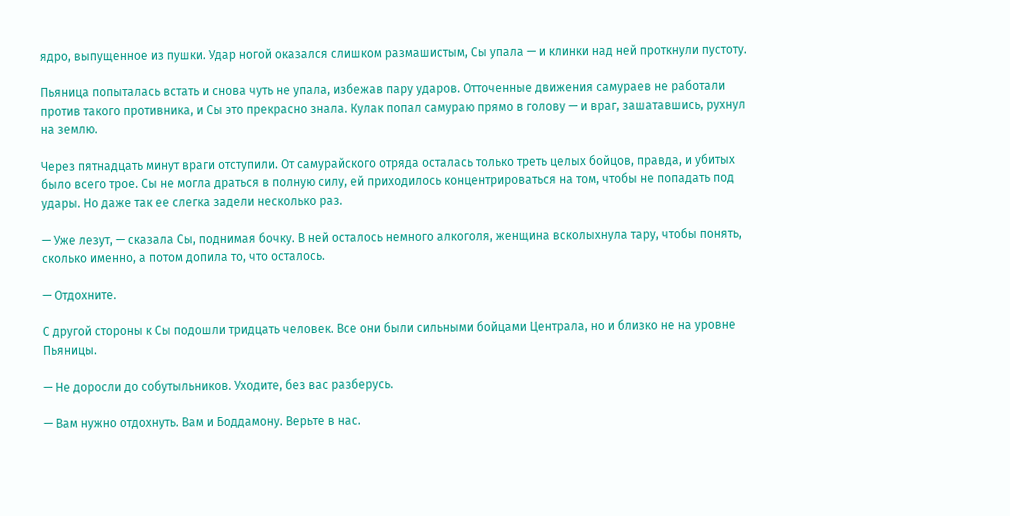ядро, выпущенное из пушки. Удар ногой оказался слишком размашистым, Сы упала — и клинки над ней проткнули пустоту.

Пьяница попыталась встать и снова чуть не упала, избежав пару ударов. Отточенные движения самураев не работали против такого противника, и Сы это прекрасно знала. Кулак попал самураю прямо в голову — и враг, зашатавшись, рухнул на землю.

Через пятнадцать минут враги отступили. От самурайского отряда осталась только треть целых бойцов, правда, и убитых было всего трое. Сы не могла драться в полную силу, ей приходилось концентрироваться на том, чтобы не попадать под удары. Но даже так ее слегка задели несколько раз.

— Уже лезут, — сказала Сы, поднимая бочку. В ней осталось немного алкоголя, женщина всколыхнула тару, чтобы понять, сколько именно, а потом допила то, что осталось.

— Отдохните.

С другой стороны к Сы подошли тридцать человек. Все они были сильными бойцами Централа, но и близко не на уровне Пьяницы.

— Не доросли до собутыльников. Уходите, без вас разберусь.

— Вам нужно отдохнуть. Вам и Боддамону. Верьте в нас.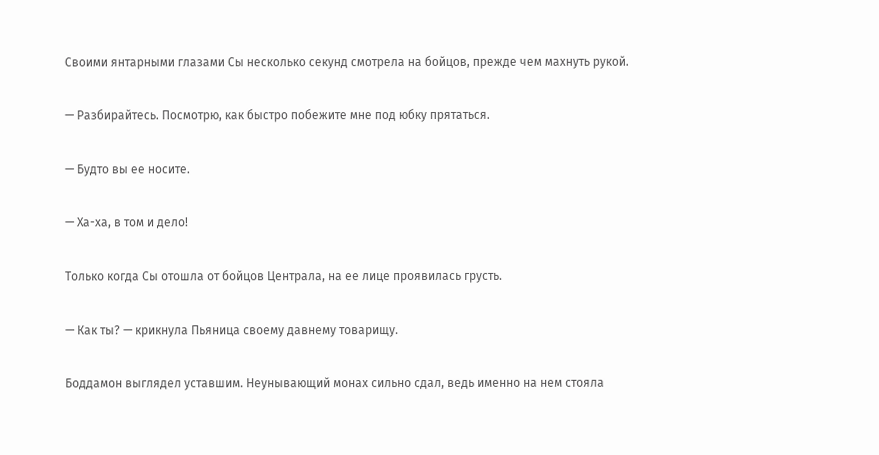Своими янтарными глазами Сы несколько секунд смотрела на бойцов, прежде чем махнуть рукой.

— Разбирайтесь. Посмотрю, как быстро побежите мне под юбку прятаться.

— Будто вы ее носите.

— Ха-ха, в том и дело!

Только когда Сы отошла от бойцов Централа, на ее лице проявилась грусть.

— Как ты? — крикнула Пьяница своему давнему товарищу.

Боддамон выглядел уставшим. Неунывающий монах сильно сдал, ведь именно на нем стояла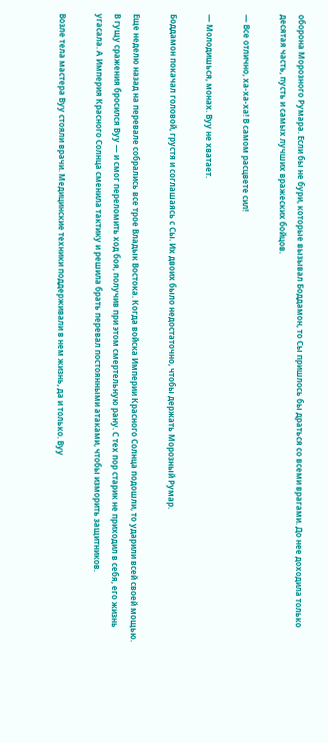оборона Морозного Румара. Если бы не бури, которые вызывал Боддамон, то Сы пришлось бы драться со всеми врагами. До нее доходила только десятая часть, пусть и самых лучших вражеских бойцов.

— Все отлично, ха-ха-ха! В самом расцвете сил!

— Молодишься, монах. Вуу не хватает.

Боддамон покачал головой, грустя и соглашаясь с Сы. Их двоих было недостаточно, чтобы держать Морозный Румар.

Еще неделю назад на перевале собрались все трое Владык Востока. Когда войска Империи Красного Солнца подошли, то ударили всей своей мощью. В гущу сражения бросился Вуу — и смог переломить ход боя, получив при этом смертельную рану. С тех пор старик не приходил в себя, его жизнь угасала. А Империя Красного Солнца сменила тактику и решила брать перевал постоянными атаками, чтобы изморить защитников.

Возле тела мастера Вуу стояли врачи. Медицинские техники поддерживали в нем жизнь, да и только. Вуу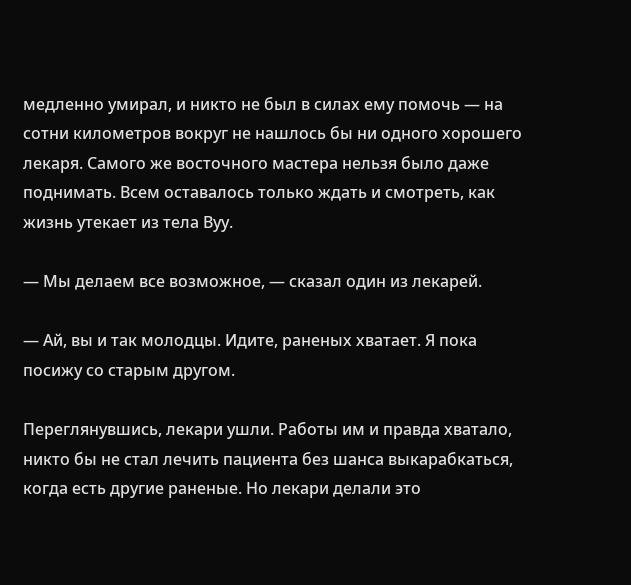медленно умирал, и никто не был в силах ему помочь — на сотни километров вокруг не нашлось бы ни одного хорошего лекаря. Самого же восточного мастера нельзя было даже поднимать. Всем оставалось только ждать и смотреть, как жизнь утекает из тела Вуу.

— Мы делаем все возможное, — сказал один из лекарей.

— Ай, вы и так молодцы. Идите, раненых хватает. Я пока посижу со старым другом.

Переглянувшись, лекари ушли. Работы им и правда хватало, никто бы не стал лечить пациента без шанса выкарабкаться, когда есть другие раненые. Но лекари делали это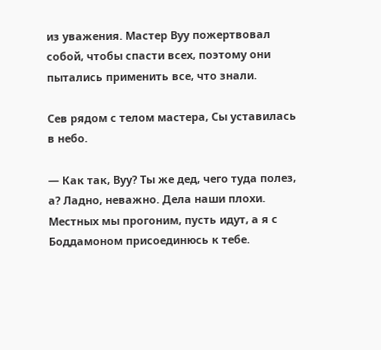из уважения. Мастер Вуу пожертвовал собой, чтобы спасти всех, поэтому они пытались применить все, что знали.

Сев рядом с телом мастера, Сы уставилась в небо.

— Как так, Вуу? Ты же дед, чего туда полез, а? Ладно, неважно. Дела наши плохи. Местных мы прогоним, пусть идут, а я с Боддамоном присоединюсь к тебе.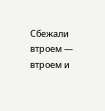Сбежали втроем — втроем и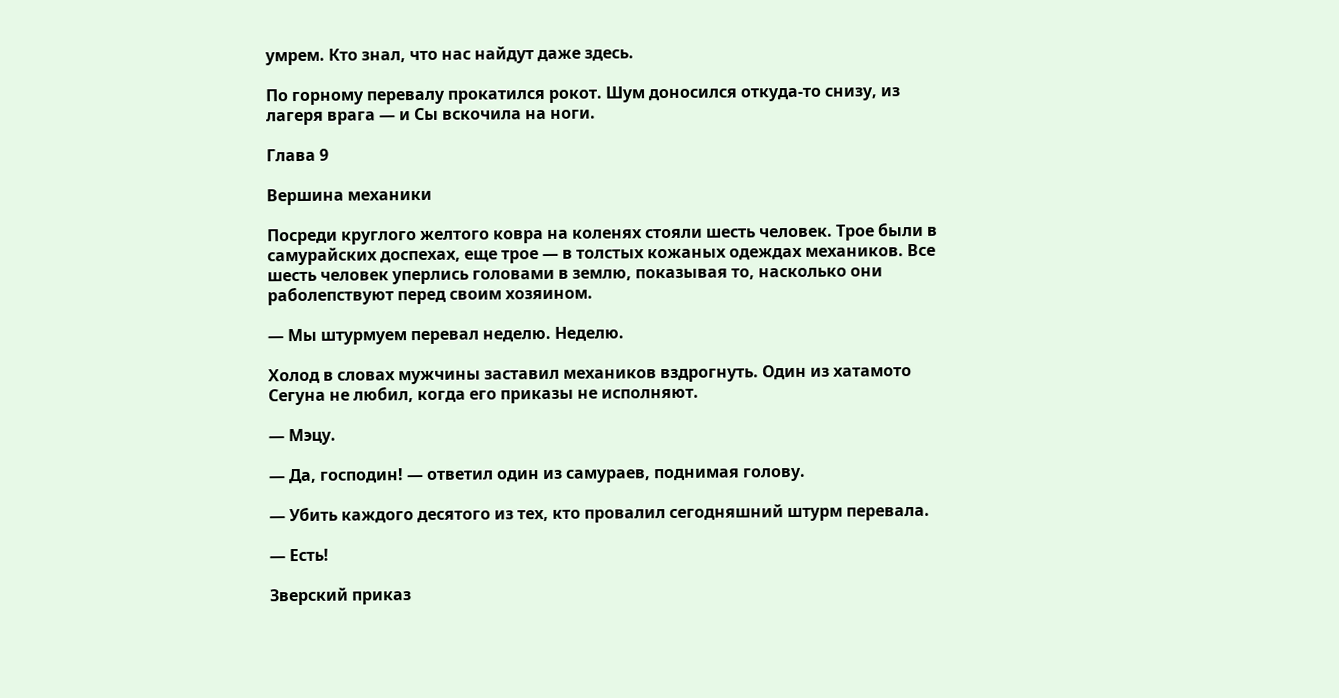умрем. Кто знал, что нас найдут даже здесь.

По горному перевалу прокатился рокот. Шум доносился откуда-то снизу, из лагеря врага — и Сы вскочила на ноги.

Глава 9

Вершина механики

Посреди круглого желтого ковра на коленях стояли шесть человек. Трое были в самурайских доспехах, еще трое — в толстых кожаных одеждах механиков. Все шесть человек уперлись головами в землю, показывая то, насколько они раболепствуют перед своим хозяином.

— Мы штурмуем перевал неделю. Неделю.

Холод в словах мужчины заставил механиков вздрогнуть. Один из хатамото Сегуна не любил, когда его приказы не исполняют.

— Мэцу.

— Да, господин! — ответил один из самураев, поднимая голову.

— Убить каждого десятого из тех, кто провалил сегодняшний штурм перевала.

— Есть!

Зверский приказ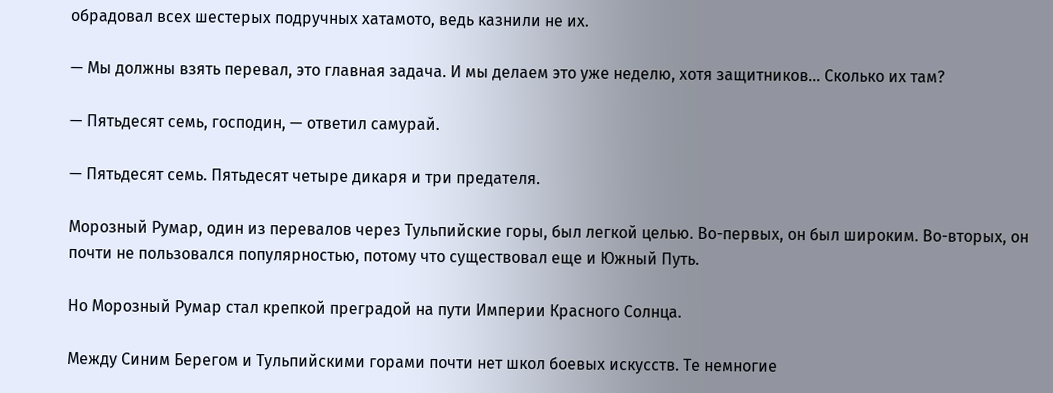обрадовал всех шестерых подручных хатамото, ведь казнили не их.

— Мы должны взять перевал, это главная задача. И мы делаем это уже неделю, хотя защитников… Сколько их там?

— Пятьдесят семь, господин, — ответил самурай.

— Пятьдесят семь. Пятьдесят четыре дикаря и три предателя.

Морозный Румар, один из перевалов через Тульпийские горы, был легкой целью. Во-первых, он был широким. Во-вторых, он почти не пользовался популярностью, потому что существовал еще и Южный Путь.

Но Морозный Румар стал крепкой преградой на пути Империи Красного Солнца.

Между Синим Берегом и Тульпийскими горами почти нет школ боевых искусств. Те немногие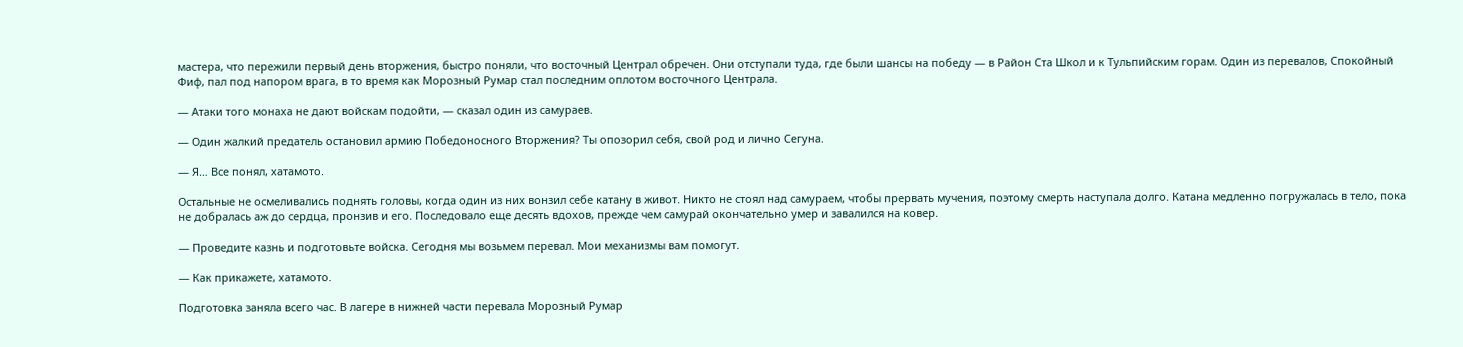мастера, что пережили первый день вторжения, быстро поняли, что восточный Централ обречен. Они отступали туда, где были шансы на победу — в Район Ста Школ и к Тульпийским горам. Один из перевалов, Спокойный Фиф, пал под напором врага, в то время как Морозный Румар стал последним оплотом восточного Централа.

— Атаки того монаха не дают войскам подойти, — сказал один из самураев.

— Один жалкий предатель остановил армию Победоносного Вторжения? Ты опозорил себя, свой род и лично Сегуна.

— Я… Все понял, хатамото.

Остальные не осмеливались поднять головы, когда один из них вонзил себе катану в живот. Никто не стоял над самураем, чтобы прервать мучения, поэтому смерть наступала долго. Катана медленно погружалась в тело, пока не добралась аж до сердца, пронзив и его. Последовало еще десять вдохов, прежде чем самурай окончательно умер и завалился на ковер.

— Проведите казнь и подготовьте войска. Сегодня мы возьмем перевал. Мои механизмы вам помогут.

— Как прикажете, хатамото.

Подготовка заняла всего час. В лагере в нижней части перевала Морозный Румар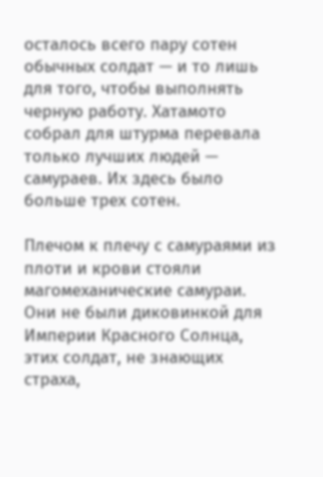осталось всего пару сотен обычных солдат — и то лишь для того, чтобы выполнять черную работу. Хатамото собрал для штурма перевала только лучших людей — самураев. Их здесь было больше трех сотен.

Плечом к плечу с самураями из плоти и крови стояли магомеханические самураи. Они не были диковинкой для Империи Красного Солнца, этих солдат, не знающих страха,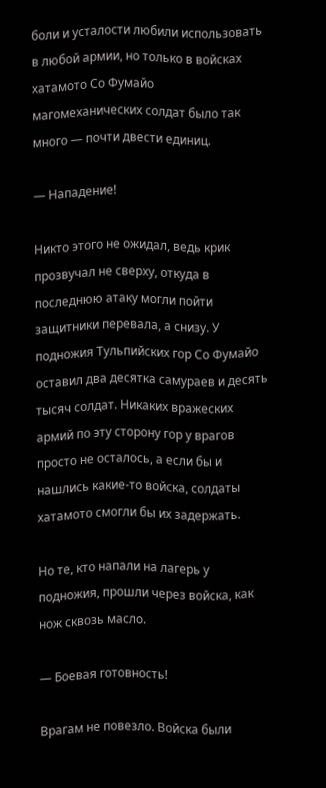боли и усталости любили использовать в любой армии, но только в войсках хатамото Со Фумайо магомеханических солдат было так много — почти двести единиц.

— Нападение!

Никто этого не ожидал, ведь крик прозвучал не сверху, откуда в последнюю атаку могли пойти защитники перевала, а снизу. У подножия Тульпийских гор Со Фумайо оставил два десятка самураев и десять тысяч солдат. Никаких вражеских армий по эту сторону гор у врагов просто не осталось, а если бы и нашлись какие-то войска, солдаты хатамото смогли бы их задержать.

Но те, кто напали на лагерь у подножия, прошли через войска, как нож сквозь масло.

— Боевая готовность!

Врагам не повезло. Войска были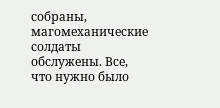собраны, магомеханические солдаты обслужены. Все, что нужно было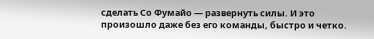сделать Со Фумайо — развернуть силы. И это произошло даже без его команды, быстро и четко.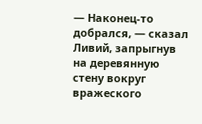— Наконец-то добрался, — сказал Ливий, запрыгнув на деревянную стену вокруг вражеского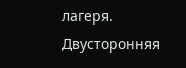лагеря. Двусторонняя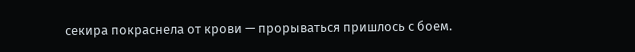секира покраснела от крови — прорываться пришлось с боем.